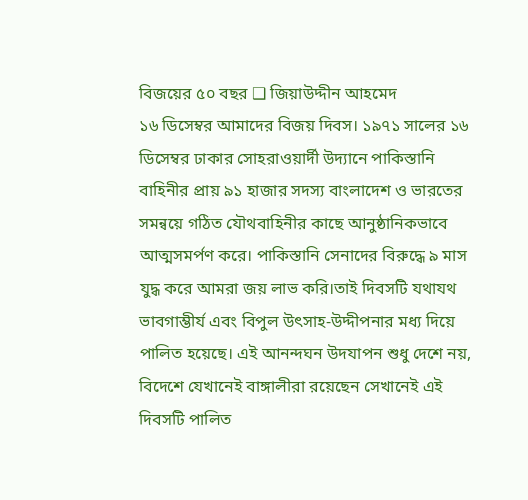বিজয়ের ৫০ বছর ❑ জিয়াউদ্দীন আহমেদ
১৬ ডিসেম্বর আমাদের বিজয় দিবস। ১৯৭১ সালের ১৬ ডিসেম্বর ঢাকার সোহরাওয়ার্দী উদ্যানে পাকিস্তানি বাহিনীর প্রায় ৯১ হাজার সদস্য বাংলাদেশ ও ভারতের সমন্বয়ে গঠিত যৌথবাহিনীর কাছে আনুষ্ঠানিকভাবে আত্মসমর্পণ করে। পাকিস্তানি সেনাদের বিরুদ্ধে ৯ মাস যুদ্ধ করে আমরা জয় লাভ করি।তাই দিবসটি যথাযথ ভাবগাম্ভীর্য এবং বিপুল উৎসাহ-উদ্দীপনার মধ্য দিয়ে পালিত হয়েছে। এই আনন্দঘন উদযাপন শুধু দেশে নয়, বিদেশে যেখানেই বাঙ্গালীরা রয়েছেন সেখানেই এই দিবসটি পালিত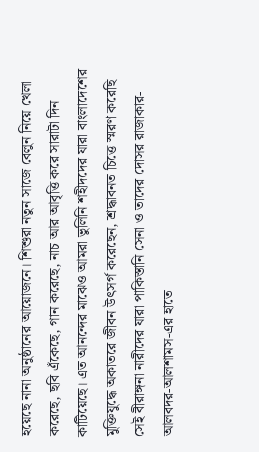হয়েছে নানা অনুষ্ঠানের আয়োজনে। শিশুরা নতুন সাজে বেলুন নিয়ে খেলা করেছে, ছবি এঁকেছে, গান করেছে, নাচ আর আবৃত্তি করে সারাটা দিন কাটিয়েছে। এত আনন্দের মাঝেও আমরা ভুলিনি শহীদদের যারা বাংলাদেশের মুক্তিযুদ্ধে অকাতরে জীবন উৎসর্গ করেছেন, শ্রদ্ধাবনত চিত্তে স্মরণ করেছি সেই বীরাঙ্গনা নারীদের যারা পাকিস্তানি সেনা ও তাদের দোসর রাজাকার-আলবদর-আলশামস-এর হাতে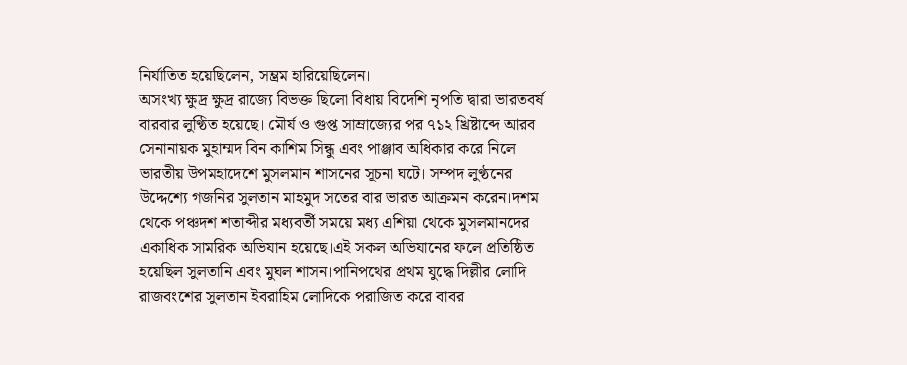নির্যাতিত হয়েছিলেন, সম্ভ্রম হারিয়েছিলেন।
অসংখ্য ক্ষুদ্র ক্ষুদ্র রাজ্যে বিভক্ত ছিলো বিধায় বিদেশি নৃপতি দ্বারা ভারতবর্ষ বারবার লুণ্ঠিত হয়েছে। মৌর্য ও গুপ্ত সাম্রাজ্যের পর ৭১২ খ্রিষ্টাব্দে আরব সেনানায়ক মুহাম্মদ বিন কাশিম সিন্ধু এবং পাঞ্জাব অধিকার করে নিলে ভারতীয় উপমহাদেশে মুসলমান শাসনের সূচনা ঘটে। সম্পদ লুণ্ঠনের উদ্দেশ্যে গজনির সুলতান মাহমুদ সতের বার ভারত আক্রমন করেন।দশম থেকে পঞ্চদশ শতাব্দীর মধ্যবর্তী সময়ে মধ্য এশিয়া থেকে মুসলমানদের একাধিক সামরিক অভিযান হয়েছে।এই সকল অভিযানের ফলে প্রতিষ্ঠিত হয়েছিল সুলতানি এবং মুঘল শাসন।পানিপথের প্রথম যুদ্ধে দিল্লীর লোদি রাজবংশের সুলতান ইবরাহিম লোদিকে পরাজিত করে বাবর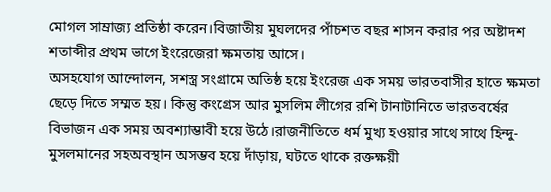মোগল সাম্রাজ্য প্রতিষ্ঠা করেন।বিজাতীয় মুঘলদের পাঁচশত বছর শাসন করার পর অষ্টাদশ শতাব্দীর প্রথম ভাগে ইংরেজেরা ক্ষমতায় আসে।
অসহযোগ আন্দোলন, সশস্ত্র সংগ্রামে অতিষ্ঠ হয়ে ইংরেজ এক সময় ভারতবাসীর হাতে ক্ষমতা ছেড়ে দিতে সম্মত হয়। কিন্তু কংগ্রেস আর মুসলিম লীগের রশি টানাটানিতে ভারতবর্ষের বিভাজন এক সময় অবশ্যাম্ভাবী হয়ে উঠে।রাজনীতিতে ধর্ম মুখ্য হওয়ার সাথে সাথে হিন্দু-মুসলমানের সহঅবস্থান অসম্ভব হয়ে দাঁড়ায়, ঘটতে থাকে রক্তক্ষয়ী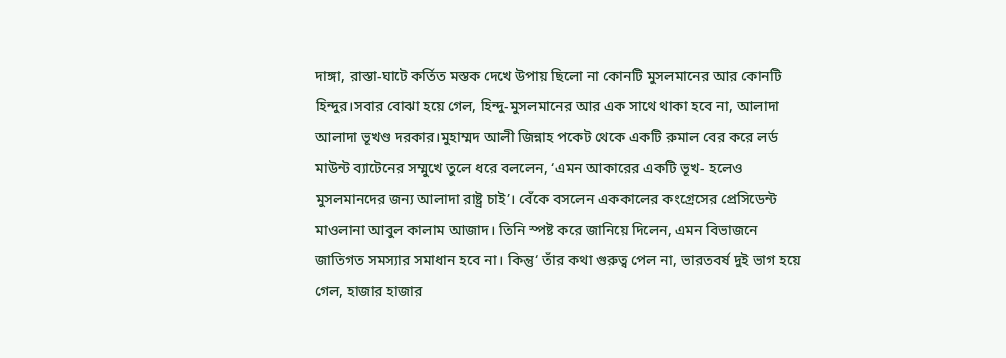দাঙ্গা, রাস্তা-ঘাটে কর্তিত মস্তক দেখে উপায় ছিলো না কোনটি মুসলমানের আর কোনটি হিন্দুর।সবার বোঝা হয়ে গেল, হিন্দু-মুসলমানের আর এক সাথে থাকা হবে না, আলাদা আলাদা ভূখণ্ড দরকার।মুহাম্মদ আলী জিন্নাহ পকেট থেকে একটি রুমাল বের করে লর্ড মাউন্ট ব্যাটেনের সম্মুখে তুলে ধরে বললেন, ‘এমন আকারের একটি ভূখ- হলেও মুসলমানদের জন্য আলাদা রাষ্ট্র চাই’। বেঁকে বসলেন এককালের কংগ্রেসের প্রেসিডেন্ট মাওলানা আবুল কালাম আজাদ। তিনি স্পষ্ট করে জানিয়ে দিলেন, এমন বিভাজনে জাতিগত সমস্যার সমাধান হবে না। কিন্তু‘ তাঁর কথা গুরুত্ব পেল না, ভারতবর্ষ দুই ভাগ হয়ে গেল, হাজার হাজার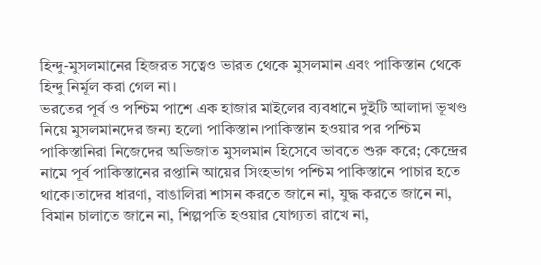হিন্দু-মুসলমানের হিজরত সত্বেও ভারত থেকে মুসলমান এবং পাকিস্তান থেকে হিন্দু নির্মূল করা গেল না।
ভরতের পূর্ব ও পশ্চিম পাশে এক হাজার মাইলের ব্যবধানে দুইটি আলাদা ভূখণ্ড নিয়ে মুসলমানদের জন্য হলো পাকিস্তান।পাকিস্তান হওয়ার পর পশ্চিম পাকিস্তানিরা নিজেদের অভিজাত মুসলমান হিসেবে ভাবতে শুরু করে; কেন্দ্রের নামে পূর্ব পাকিস্তানের রপ্তানি আয়ের সিংহভাগ পশ্চিম পাকিস্তানে পাচার হতে থাকে।তাদের ধারণা, বাঙালিরা শাসন করতে জানে না, যুদ্ধ করতে জানে না, বিমান চালাতে জানে না, শিল্পপতি হওয়ার যোগ্যতা রাখে না,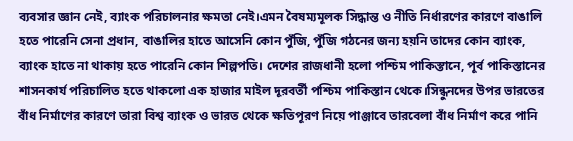ব্যবসার জ্ঞান নেই, ব্যাংক পরিচালনার ক্ষমতা নেই।এমন বৈষম্যমূলক সিদ্ধান্ত ও নীতি নির্ধারণের কারণে বাঙালি হতে পারেনি সেনা প্রধান, বাঙালির হাতে আসেনি কোন পুঁজি, পুঁজি গঠনের জন্য হয়নি তাদের কোন ব্যাংক, ব্যাংক হাতে না থাকায় হতে পারেনি কোন শিল্পপতি। দেশের রাজধানী হলো পশ্চিম পাকিস্তানে, পূর্ব পাকিস্তানের শাসনকার্য পরিচালিত হতে থাকলো এক হাজার মাইল দূরবর্তী পশ্চিম পাকিস্তান থেকে।সিন্ধুনদের উপর ভারতের বাঁধ নির্মাণের কারণে তারা বিশ্ব ব্যাংক ও ভারত থেকে ক্ষতিপূরণ নিয়ে পাঞ্জাবে তারবেলা বাঁধ নির্মাণ করে পানি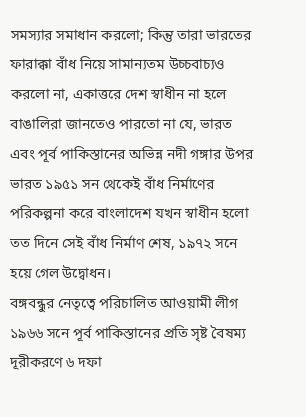সমস্যার সমাধান করলো; কিন্তু তারা ভারতের ফারাক্কা বাঁধ নিয়ে সামান্যতম উচ্চবাচ্যও করলো না, একাত্তরে দেশ স্বাধীন না হলে বাঙালিরা জানতেও পারতো না যে, ভারত এবং পূর্ব পাকিস্তানের অভিন্ন নদী গঙ্গার উপর ভারত ১৯৫১ সন থেকেই বাঁধ নির্মাণের পরিকল্পনা করে বাংলাদেশ যখন স্বাধীন হলো তত দিনে সেই বাঁধ নির্মাণ শেষ, ১৯৭২ সনে হয়ে গেল উদ্বোধন।
বঙ্গবন্ধুর নেতৃত্বে পরিচালিত আওয়ামী লীগ ১৯৬৬ সনে পূর্ব পাকিস্তানের প্রতি সৃষ্ট বৈষম্য দূরীকরণে ৬ দফা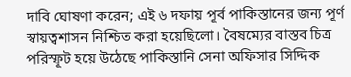দাবি ঘোষণা করেন; এই ৬ দফায় পূর্ব পাকিস্তানের জন্য পূর্ণ স্বায়ত্বশাসন নিশ্চিত করা হয়েছিলো। বৈষম্যের বাস্তব চিত্র পরিস্ফূট হয়ে উঠেছে পাকিস্তানি সেনা অফিসার সিদ্দিক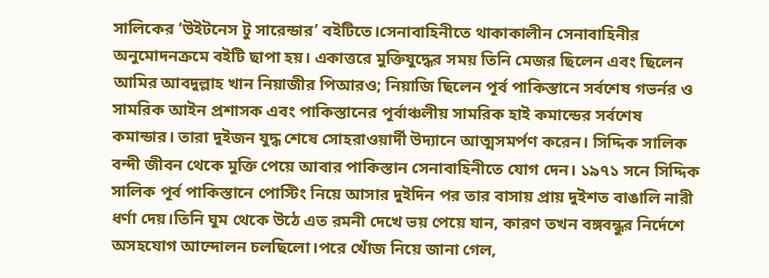সালিকের ‘উইটনেস টু সারেন্ডার’ বইটিতে।সেনাবাহিনীতে থাকাকালীন সেনাবাহিনীর অনুমোদনক্রমে বইটি ছাপা হয়। একাত্তরে মুক্তিযুদ্ধের সময় তিনি মেজর ছিলেন এবং ছিলেন আমির আবদুল্লাহ খান নিয়াজীর পিআরও; নিয়াজি ছিলেন পূর্ব পাকিস্তানে সর্বশেষ গভর্নর ও সামরিক আইন প্রশাসক এবং পাকিস্তানের পূর্বাঞ্চলীয় সামরিক হাই কমান্ডের সর্বশেষ কমান্ডার। তারা দুইজন যুদ্ধ শেষে সোহরাওয়ার্দী উদ্যানে আত্মসমর্পণ করেন। সিদ্দিক সালিক বন্দী জীবন থেকে মুক্তি পেয়ে আবার পাকিস্তান সেনাবাহিনীতে যোগ দেন। ১৯৭১ সনে সিদ্দিক সালিক পূর্ব পাকিস্তানে পোস্টিং নিয়ে আসার দুইদিন পর তার বাসায় প্রায় দুইশত বাঙালি নারী ধর্ণা দেয়।তিনি ঘুম থেকে উঠে এত রমনী দেখে ভয় পেয়ে যান, কারণ তখন বঙ্গবন্ধুর নির্দেশে অসহযোগ আন্দোলন চলছিলো।পরে খোঁজ নিয়ে জানা গেল,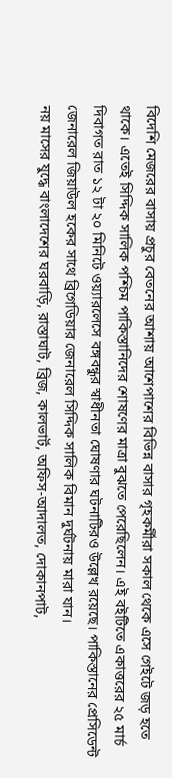বিদেশি মেজরের বাসায় প্রচুর বেতনের আশায় আশেপাশের বিভিন্ন বাসার গৃহকর্মীরা সকাল থেকে এসে গেইটে জড় হতে থাকে। এতেই সিদ্দিক সালিক পশ্চিম পাকিস্তানিদের শোষণের মাত্রা বুঝতে পেরেছিলেন। এই বইটিতে একাত্তরের ২৫ মার্চ দিবাগত রাত ১২ টা ২০ মিনিটে ওয়্যারলেসে বঙ্গবন্ধুর স্বাধীনতা ঘোষণার ঘটনাটিরও উল্লেখ রয়েছে। পাকিস্তানের প্রেসিডেন্ট জেনারেল জিয়াউল হকের সাথে ব্রিগেডিয়ার জেনারেল সিদ্দিক সালিক বিমান দুর্ঘটনায় মারা যান।
নয় মাসের যুদ্ধে বাংলাদেশের ঘরবাড়ি, রাস্তাঘাট, ব্রিজ, কালভার্ট, অফিস-আদালত, দোকানপাট,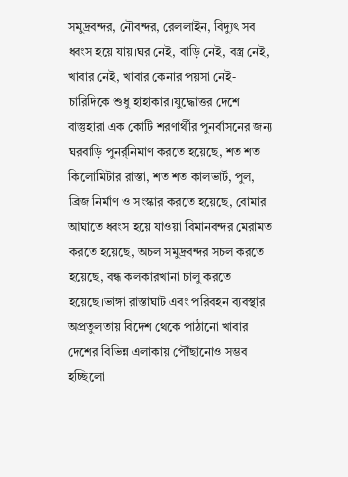সমুদ্রবন্দর, নৌবন্দর, রেললাইন, বিদ্যুৎ সব ধ্বংস হয়ে যায়।ঘর নেই, বাড়ি নেই, বস্ত্র নেই, খাবার নেই, খাবার কেনার পয়সা নেই-চারিদিকে শুধু হাহাকার।যুদ্ধোত্তর দেশে বাস্তুহারা এক কোটি শরণার্থীর পুনর্বাসনের জন্য ঘরবাড়ি পুনর্র্নিমাণ করতে হয়েছে, শত শত কিলোমিটার রাস্তা, শত শত কালভার্ট, পুল, ব্রিজ নির্মাণ ও সংস্কার করতে হয়েছে, বোমার আঘাতে ধ্বংস হয়ে যাওয়া বিমানবন্দর মেরামত করতে হয়েছে, অচল সমুদ্রবন্দর সচল করতে হয়েছে, বন্ধ কলকারখানা চালু করতে হয়েছে।ভাঙ্গা রাস্তাঘাট এবং পরিবহন ব্যবস্থার অপ্রতুলতায় বিদেশ থেকে পাঠানো খাবার দেশের বিভিন্ন এলাকায় পৌঁছানোও সম্ভব হচ্ছিলো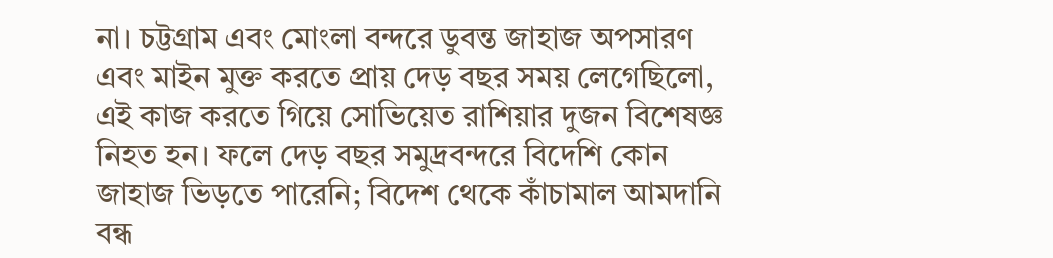না। চট্টগ্রাম এবং মোংলা বন্দরে ডুবন্ত জাহাজ অপসারণ এবং মাইন মুক্ত করতে প্রায় দেড় বছর সময় লেগেছিলো, এই কাজ করতে গিয়ে সোভিয়েত রাশিয়ার দুজন বিশেষজ্ঞ নিহত হন। ফলে দেড় বছর সমুদ্রবন্দরে বিদেশি কোন জাহাজ ভিড়তে পারেনি; বিদেশ থেকে কাঁচামাল আমদানি বন্ধ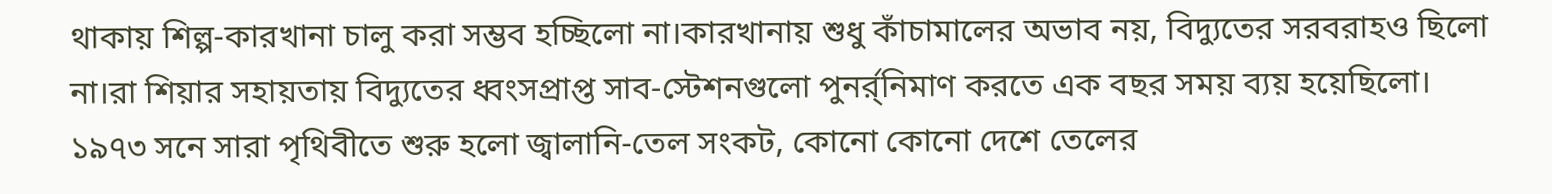থাকায় শিল্প-কারখানা চালু করা সম্ভব হচ্ছিলো না।কারখানায় শুধু কাঁচামালের অভাব নয়, বিদ্যুতের সরবরাহও ছিলো না।রা শিয়ার সহায়তায় বিদ্যুতের ধ্বংসপ্রাপ্ত সাব-স্টেশনগুলো পুনর্র্নিমাণ করতে এক বছর সময় ব্যয় হয়েছিলো।
১৯৭৩ সনে সারা পৃথিবীতে শুরু হলো জ্বালানি-তেল সংকট, কোনো কোনো দেশে তেলের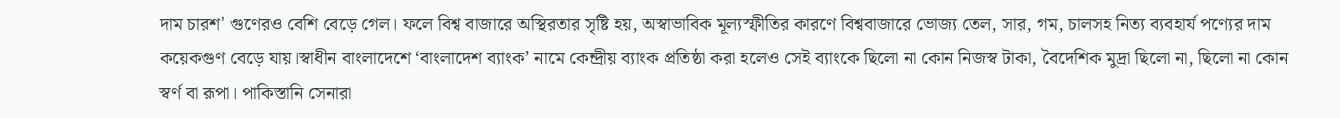দাম চারশ' গুণেরও বেশি বেড়ে গেল। ফলে বিশ্ব বাজারে অস্থিরতার সৃষ্টি হয়, অস্বাভাবিক মূল্যস্ফীতির কারণে বিশ্ববাজারে ভোজ্য তেল, সার, গম, চালসহ নিত্য ব্যবহার্য পণ্যের দাম কয়েকগুণ বেড়ে যায়।স্বাধীন বাংলাদেশে ‘বাংলাদেশ ব্যাংক’ নামে কেন্দ্রীয় ব্যাংক প্রতিষ্ঠা করা হলেও সেই ব্যাংকে ছিলো না কোন নিজস্ব টাকা, বৈদেশিক মুদ্রা ছিলো না, ছিলো না কোন স্বর্ণ বা রূপা। পাকিস্তানি সেনারা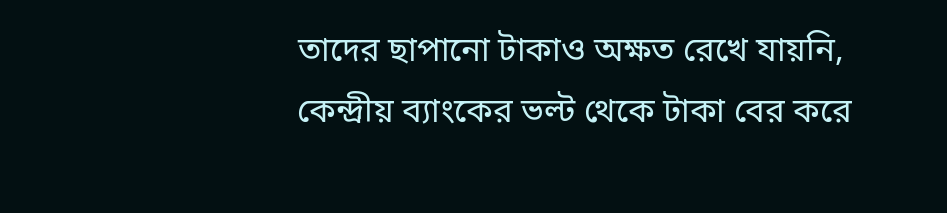তাদের ছাপানো টাকাও অক্ষত রেখে যায়নি, কেন্দ্রীয় ব্যাংকের ভল্ট থেকে টাকা বের করে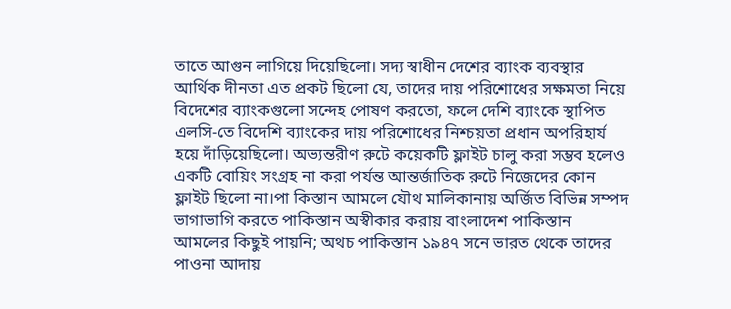তাতে আগুন লাগিয়ে দিয়েছিলো। সদ্য স্বাধীন দেশের ব্যাংক ব্যবস্থার আর্থিক দীনতা এত প্রকট ছিলো যে, তাদের দায় পরিশোধের সক্ষমতা নিয়ে বিদেশের ব্যাংকগুলো সন্দেহ পোষণ করতো, ফলে দেশি ব্যাংকে স্থাপিত এলসি-তে বিদেশি ব্যাংকের দায় পরিশোধের নিশ্চয়তা প্রধান অপরিহার্য হয়ে দাঁড়িয়েছিলো। অভ্যন্তরীণ রুটে কয়েকটি ফ্লাইট চালু করা সম্ভব হলেও একটি বোয়িং সংগ্রহ না করা পর্যন্ত আন্তর্জাতিক রুটে নিজেদের কোন ফ্লাইট ছিলো না।পা কিস্তান আমলে যৌথ মালিকানায় অর্জিত বিভিন্ন সম্পদ ভাগাভাগি করতে পাকিস্তান অস্বীকার করায় বাংলাদেশ পাকিস্তান আমলের কিছুই পায়নি; অথচ পাকিস্তান ১৯৪৭ সনে ভারত থেকে তাদের পাওনা আদায়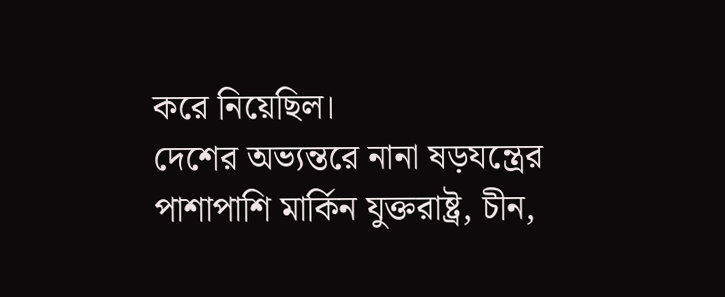করে নিয়েছিল।
দেশের অভ্যন্তরে নানা ষড়যন্ত্রের পাশাপাশি মার্কিন যুক্তরাষ্ট্র, চীন,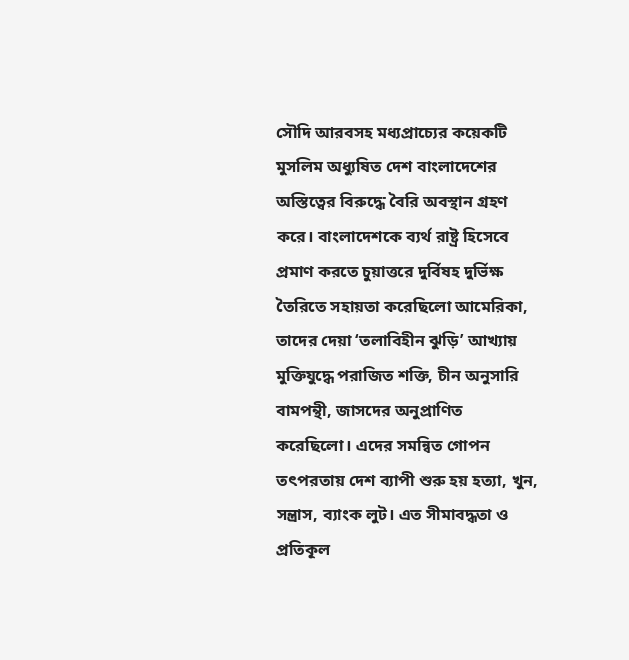সৌদি আরবসহ মধ্যপ্রাচ্যের কয়েকটি মুসলিম অধ্যুষিত দেশ বাংলাদেশের অস্তিত্বের বিরুদ্ধে বৈরি অবস্থান গ্রহণ করে। বাংলাদেশকে ব্যর্থ রাষ্ট্র হিসেবে প্রমাণ করতে চুয়াত্তরে দুর্বিষহ দুর্ভিক্ষ তৈরিতে সহায়তা করেছিলো আমেরিকা, তাদের দেয়া ‘তলাবিহীন ঝুড়ি’ আখ্যায় মুক্তিযুদ্ধে পরাজিত শক্তি, চীন অনুসারি বামপন্থী, জাসদের অনুপ্রাণিত করেছিলো। এদের সমন্বিত গোপন তৎপরতায় দেশ ব্যাপী শুরু হয় হত্যা, খুন, সন্ত্রাস, ব্যাংক লুট। এত সীমাবদ্ধতা ও প্রতিকূল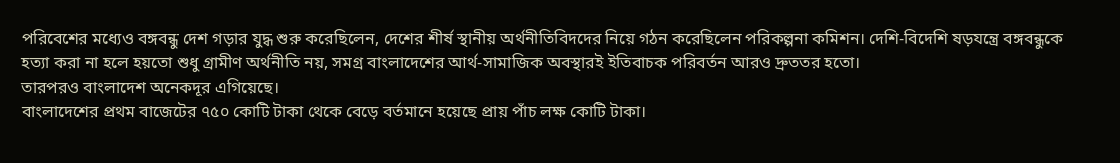পরিবেশের মধ্যেও বঙ্গবন্ধু দেশ গড়ার যুদ্ধ শুরু করেছিলেন, দেশের শীর্ষ স্থানীয় অর্থনীতিবিদদের নিয়ে গঠন করেছিলেন পরিকল্পনা কমিশন। দেশি-বিদেশি ষড়যন্ত্রে বঙ্গবন্ধুকে হত্যা করা না হলে হয়তো শুধু গ্রামীণ অর্থনীতি নয়, সমগ্র বাংলাদেশের আর্থ-সামাজিক অবস্থারই ইতিবাচক পরিবর্তন আরও দ্রুততর হতো।
তারপরও বাংলাদেশ অনেকদূর এগিয়েছে।
বাংলাদেশের প্রথম বাজেটের ৭৫০ কোটি টাকা থেকে বেড়ে বর্তমানে হয়েছে প্রায় পাঁচ লক্ষ কোটি টাকা।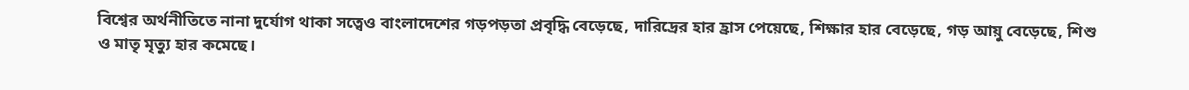বিশ্বের অর্থনীতিতে নানা দুর্যোগ থাকা সত্বেও বাংলাদেশের গড়পড়তা প্রবৃদ্ধি বেড়েছে, দারিদ্রের হার হ্রাস পেয়েছে, শিক্ষার হার বেড়েছে, গড় আয়ু বেড়েছে, শিশু ও মাতৃ মৃত্যু হার কমেছে।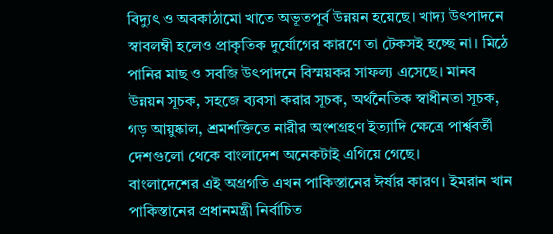বিদ্যুৎ ও অবকাঠামো খাতে অভূতপূর্ব উন্নয়ন হয়েছে। খাদ্য উৎপাদনে স্বাবলম্বী হলেও প্রাকৃতিক দুর্যোগের কারণে তা টেকসই হচ্ছে না। মিঠে পানির মাছ ও সবজি উৎপাদনে বিস্ময়কর সাফল্য এসেছে। মানব উন্নয়ন সূচক, সহজে ব্যবসা করার সূচক, অর্থনৈতিক স্বাধীনতা সূচক, গড় আয়ুষ্কাল, শ্রমশক্তিতে নারীর অংশগ্রহণ ইত্যাদি ক্ষেত্রে পার্শ্ববর্তী দেশগুলো থেকে বাংলাদেশ অনেকটাই এগিয়ে গেছে।
বাংলাদেশের এই অগ্রগতি এখন পাকিস্তানের ঈর্ষার কারণ। ইমরান খান পাকিস্তানের প্রধানমন্ত্রী নির্বাচিত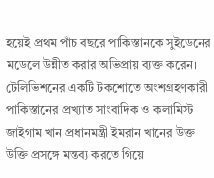হয়েই প্রথম পাঁচ বছরে পাকিস্তানকে সুইডেনের মডেলে উন্নীত করার অভিপ্রায় ব্যক্ত করেন। টেলিভিশনের একটি টকশোতে অংশগ্রহণকারী পাকিস্তানের প্রখ্যাত সাংবাদিক ও কলামিস্ট জাইগাম খান প্রধানমন্ত্রী ইমরান খানের উক্ত উক্তি প্রসঙ্গে মন্তব্য করতে গিয়ে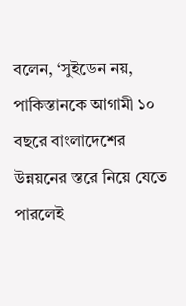বলেন, ‘সুইডেন নয়, পাকিস্তানকে আগামী ১০ বছরে বাংলাদেশের উন্নয়নের স্তরে নিয়ে যেতে পারলেই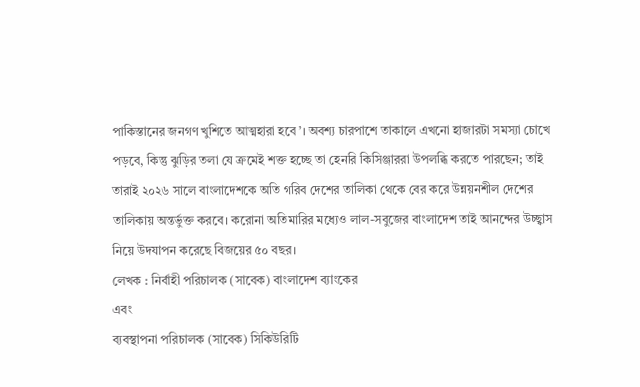পাকিস্তানের জনগণ খুশিতে আত্মহারা হবে’। অবশ্য চারপাশে তাকালে এখনো হাজারটা সমস্যা চোখে পড়বে, কিন্তু ঝুড়ির তলা যে ক্রমেই শক্ত হচ্ছে তা হেনরি কিসিঞ্জাররা উপলব্ধি করতে পারছেন; তাই তারাই ২০২৬ সালে বাংলাদেশকে অতি গরিব দেশের তালিকা থেকে বের করে উন্নয়নশীল দেশের তালিকায় অন্তর্ভুক্ত করবে। করোনা অতিমারির মধ্যেও লাল-সবুজের বাংলাদেশ তাই আনন্দের উচ্ছ্বাস নিয়ে উদযাপন করেছে বিজয়ের ৫০ বছর।
লেখক : নির্বাহী পরিচালক (সাবেক) বাংলাদেশ ব্যাংকের
এবং
ব্যবস্থাপনা পরিচালক (সাবেক) সিকিউরিটি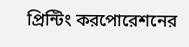প্রিন্টিং করপোরেশনের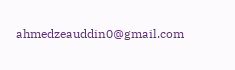ahmedzeauddin0@gmail.com